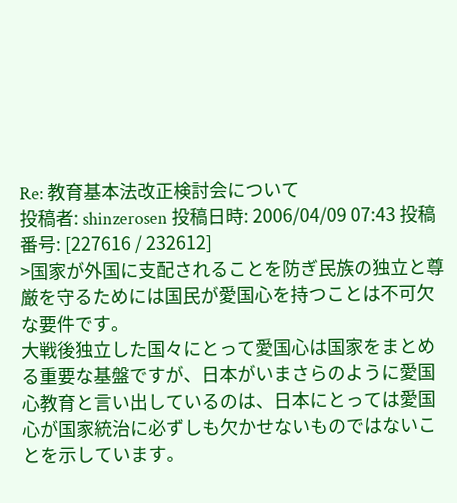Re: 教育基本法改正検討会について
投稿者: shinzerosen 投稿日時: 2006/04/09 07:43 投稿番号: [227616 / 232612]
>国家が外国に支配されることを防ぎ民族の独立と尊厳を守るためには国民が愛国心を持つことは不可欠な要件です。
大戦後独立した国々にとって愛国心は国家をまとめる重要な基盤ですが、日本がいまさらのように愛国心教育と言い出しているのは、日本にとっては愛国心が国家統治に必ずしも欠かせないものではないことを示しています。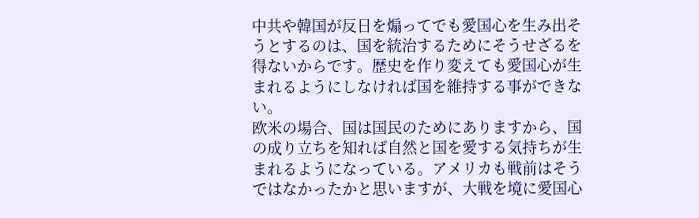中共や韓国が反日を煽ってでも愛国心を生み出そうとするのは、国を統治するためにそうせざるを得ないからです。歴史を作り変えても愛国心が生まれるようにしなければ国を維持する事ができない。
欧米の場合、国は国民のためにありますから、国の成り立ちを知れば自然と国を愛する気持ちが生まれるようになっている。アメリカも戦前はそうではなかったかと思いますが、大戦を境に愛国心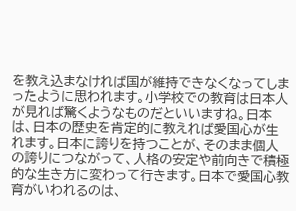を教え込まなければ国が維持できなくなってしまったように思われます。小学校での教育は日本人が見れば驚くようなものだといいますね。日本は、日本の歴史を肯定的に教えれば愛国心が生れます。日本に誇りを持つことが、そのまま個人の誇りにつながって、人格の安定や前向きで積極的な生き方に変わって行きます。日本で愛国心教育がいわれるのは、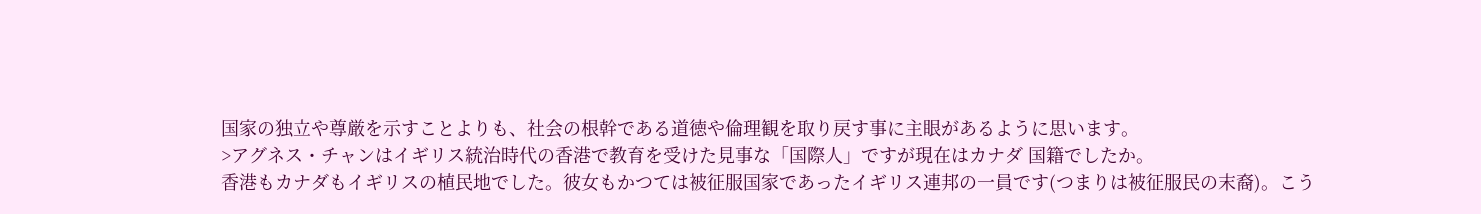国家の独立や尊厳を示すことよりも、社会の根幹である道徳や倫理観を取り戻す事に主眼があるように思います。
>アグネス・チャンはイギリス統治時代の香港で教育を受けた見事な「国際人」ですが現在はカナダ 国籍でしたか。
香港もカナダもイギリスの植民地でした。彼女もかつては被征服国家であったイギリス連邦の一員です(つまりは被征服民の末裔)。こう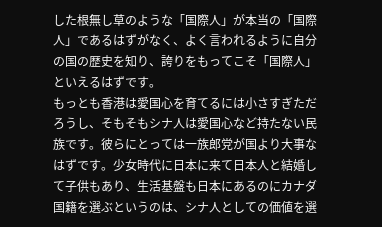した根無し草のような「国際人」が本当の「国際人」であるはずがなく、よく言われるように自分の国の歴史を知り、誇りをもってこそ「国際人」といえるはずです。
もっとも香港は愛国心を育てるには小さすぎただろうし、そもそもシナ人は愛国心など持たない民族です。彼らにとっては一族郎党が国より大事なはずです。少女時代に日本に来て日本人と結婚して子供もあり、生活基盤も日本にあるのにカナダ国籍を選ぶというのは、シナ人としての価値を選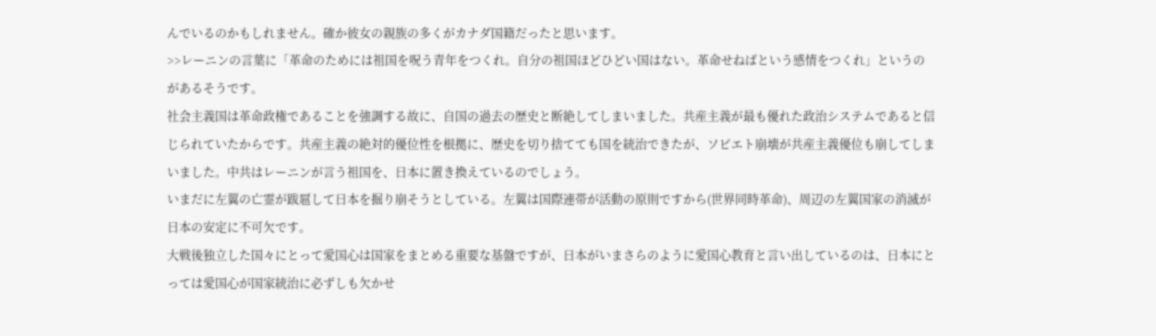んでいるのかもしれません。確か彼女の親族の多くがカナダ国籍だったと思います。
>>レーニンの言葉に「革命のためには祖国を呪う青年をつくれ。自分の祖国ほどひどい国はない。革命せねばという感情をつくれ」というのがあるそうです。
社会主義国は革命政権であることを強調する故に、自国の過去の歴史と断絶してしまいました。共産主義が最も優れた政治システムであると信じられていたからです。共産主義の絶対的優位性を根拠に、歴史を切り捨てても国を統治できたが、ソビエト崩壊が共産主義優位も崩してしまいました。中共はレーニンが言う祖国を、日本に置き換えているのでしょう。
いまだに左翼の亡霊が跋扈して日本を掘り崩そうとしている。左翼は国際連帯が活動の原則ですから(世界同時革命)、周辺の左翼国家の消滅が日本の安定に不可欠です。
大戦後独立した国々にとって愛国心は国家をまとめる重要な基盤ですが、日本がいまさらのように愛国心教育と言い出しているのは、日本にとっては愛国心が国家統治に必ずしも欠かせ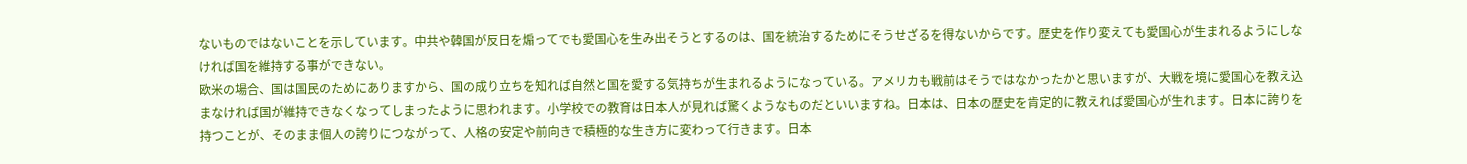ないものではないことを示しています。中共や韓国が反日を煽ってでも愛国心を生み出そうとするのは、国を統治するためにそうせざるを得ないからです。歴史を作り変えても愛国心が生まれるようにしなければ国を維持する事ができない。
欧米の場合、国は国民のためにありますから、国の成り立ちを知れば自然と国を愛する気持ちが生まれるようになっている。アメリカも戦前はそうではなかったかと思いますが、大戦を境に愛国心を教え込まなければ国が維持できなくなってしまったように思われます。小学校での教育は日本人が見れば驚くようなものだといいますね。日本は、日本の歴史を肯定的に教えれば愛国心が生れます。日本に誇りを持つことが、そのまま個人の誇りにつながって、人格の安定や前向きで積極的な生き方に変わって行きます。日本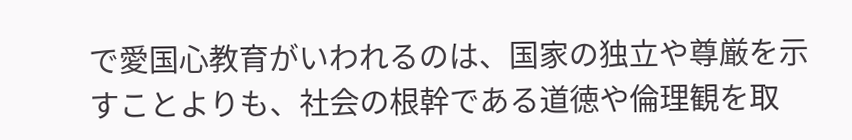で愛国心教育がいわれるのは、国家の独立や尊厳を示すことよりも、社会の根幹である道徳や倫理観を取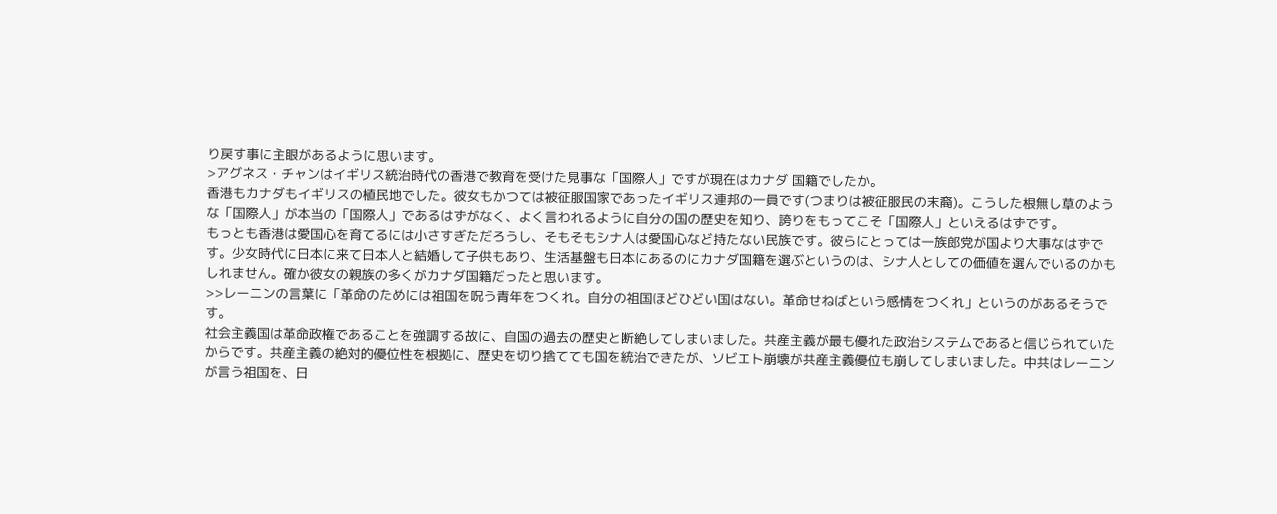り戻す事に主眼があるように思います。
>アグネス・チャンはイギリス統治時代の香港で教育を受けた見事な「国際人」ですが現在はカナダ 国籍でしたか。
香港もカナダもイギリスの植民地でした。彼女もかつては被征服国家であったイギリス連邦の一員です(つまりは被征服民の末裔)。こうした根無し草のような「国際人」が本当の「国際人」であるはずがなく、よく言われるように自分の国の歴史を知り、誇りをもってこそ「国際人」といえるはずです。
もっとも香港は愛国心を育てるには小さすぎただろうし、そもそもシナ人は愛国心など持たない民族です。彼らにとっては一族郎党が国より大事なはずです。少女時代に日本に来て日本人と結婚して子供もあり、生活基盤も日本にあるのにカナダ国籍を選ぶというのは、シナ人としての価値を選んでいるのかもしれません。確か彼女の親族の多くがカナダ国籍だったと思います。
>>レーニンの言葉に「革命のためには祖国を呪う青年をつくれ。自分の祖国ほどひどい国はない。革命せねばという感情をつくれ」というのがあるそうです。
社会主義国は革命政権であることを強調する故に、自国の過去の歴史と断絶してしまいました。共産主義が最も優れた政治システムであると信じられていたからです。共産主義の絶対的優位性を根拠に、歴史を切り捨てても国を統治できたが、ソビエト崩壊が共産主義優位も崩してしまいました。中共はレーニンが言う祖国を、日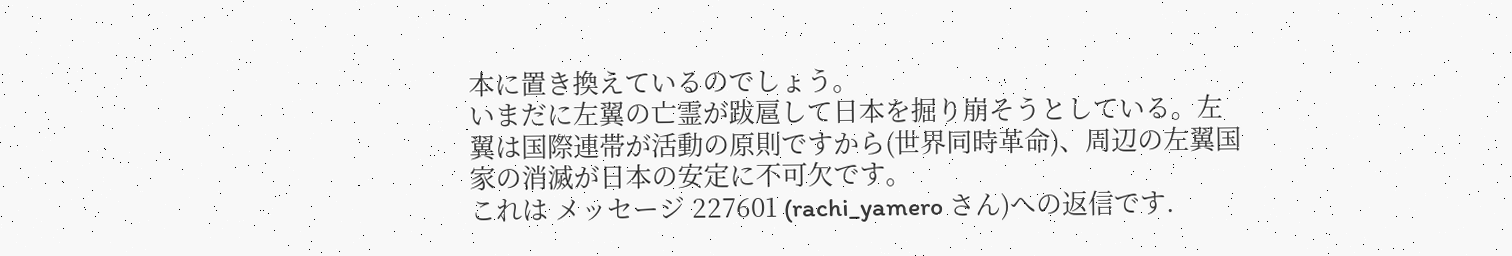本に置き換えているのでしょう。
いまだに左翼の亡霊が跋扈して日本を掘り崩そうとしている。左翼は国際連帯が活動の原則ですから(世界同時革命)、周辺の左翼国家の消滅が日本の安定に不可欠です。
これは メッセージ 227601 (rachi_yamero さん)への返信です.